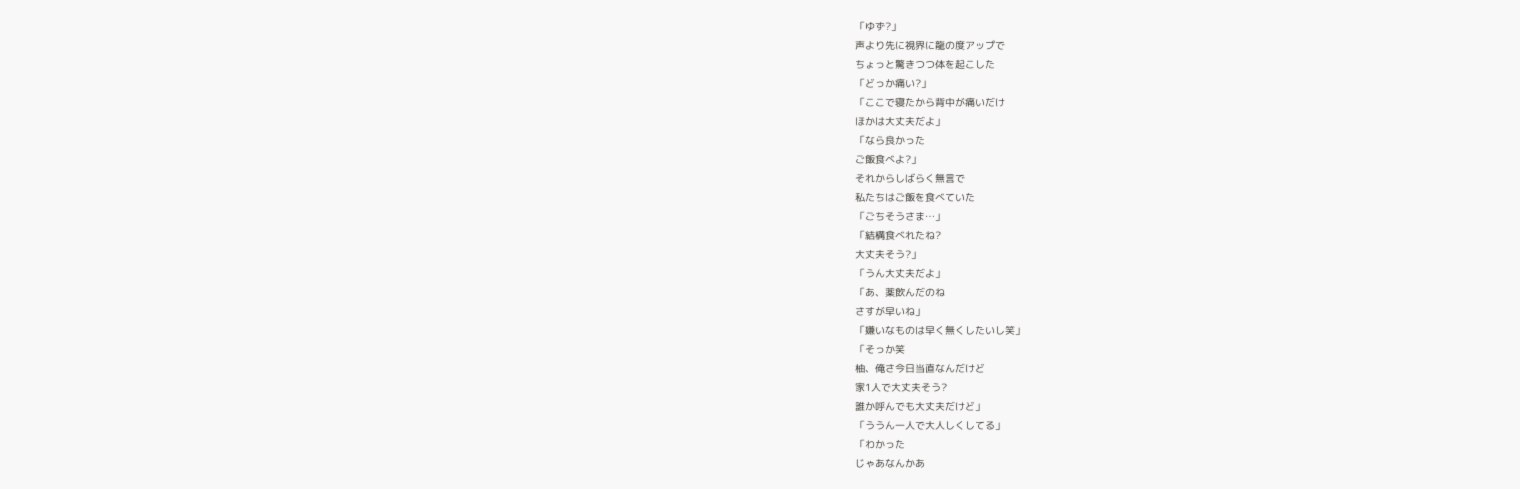「ゆず?」
声より先に視界に龍の度アップで
ちょっと驚きつつ体を起こした
「どっか痛い?」
「ここで寝たから背中が痛いだけ
ほかは大丈夫だよ」
「なら良かった
ご飯食べよ?」
それからしばらく無言で
私たちはご飯を食べていた
「ごちそうさま…」
「結構食べれたね?
大丈夫そう?」
「うん大丈夫だよ」
「あ、薬飲んだのね
さすが早いね」
「嫌いなものは早く無くしたいし笑」
「そっか笑
柚、俺さ今日当直なんだけど
家1人で大丈夫そう?
誰か呼んでも大丈夫だけど」
「ううん一人で大人しくしてる」
「わかった
じゃあなんかあ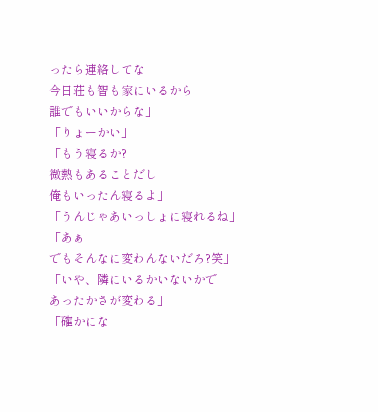ったら連絡してな
今日荘も智も家にいるから
誰でもいいからな」
「りょーかい」
「もう寝るか?
微熱もあることだし
俺もいったん寝るよ」
「うんじゃあいっしょに寝れるね」
「あぁ
でもそんなに変わんないだろ?笑」
「いや、隣にいるかいないかで
あったかさが変わる」
「確かにな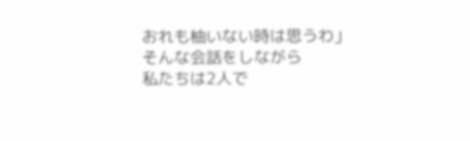おれも柚いない時は思うわ」
そんな会話をしながら
私たちは2人で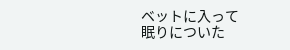ベットに入って
眠りについた